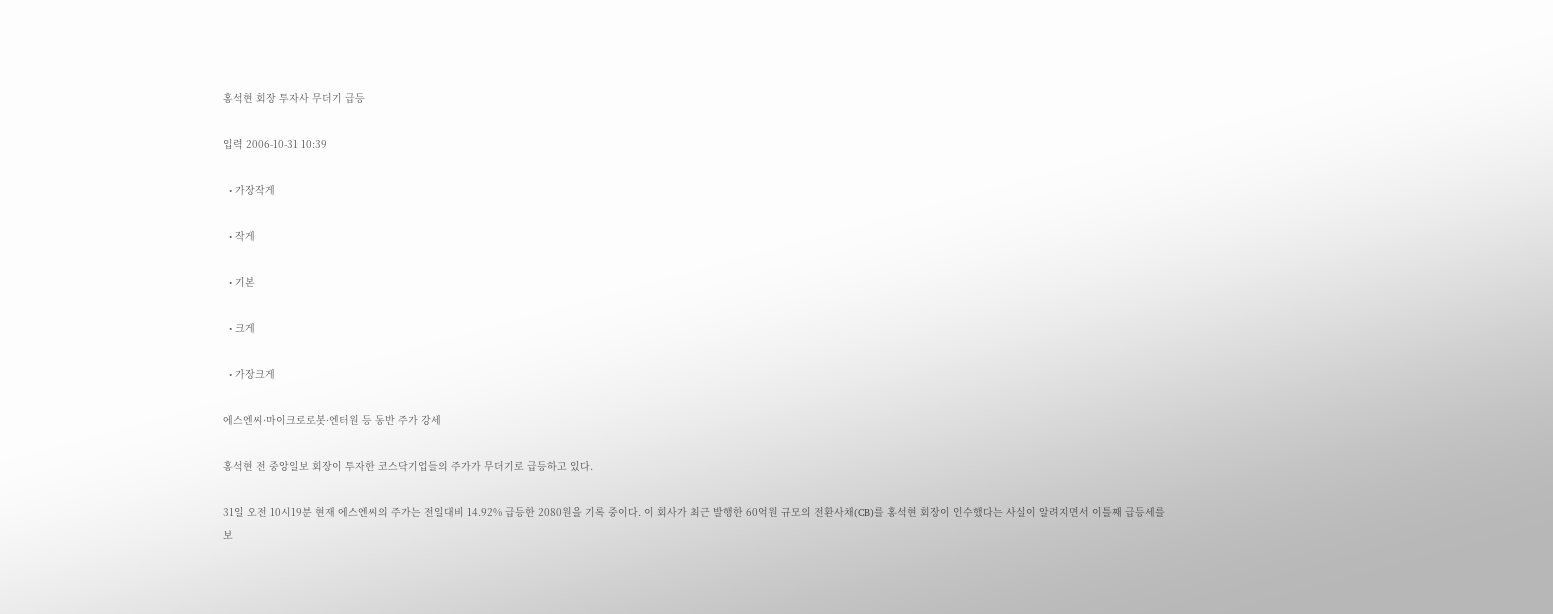홍석현 회장 투자사 무더기 급등

입력 2006-10-31 10:39

  • 가장작게

  • 작게

  • 기본

  • 크게

  • 가장크게

에스엔씨·마이크로로봇·엔터원 등 동반 주가 강세

홍석현 전 중앙일보 회장이 투자한 코스닥기업들의 주가가 무더기로 급등하고 있다.

31일 오전 10시19분 현재 에스엔씨의 주가는 전일대비 14.92% 급등한 2080원을 기록 중이다. 이 회사가 최근 발행한 60억원 규모의 전환사채(CB)를 홍석현 회장이 인수했다는 사실이 알려지면서 이틀째 급등세를 보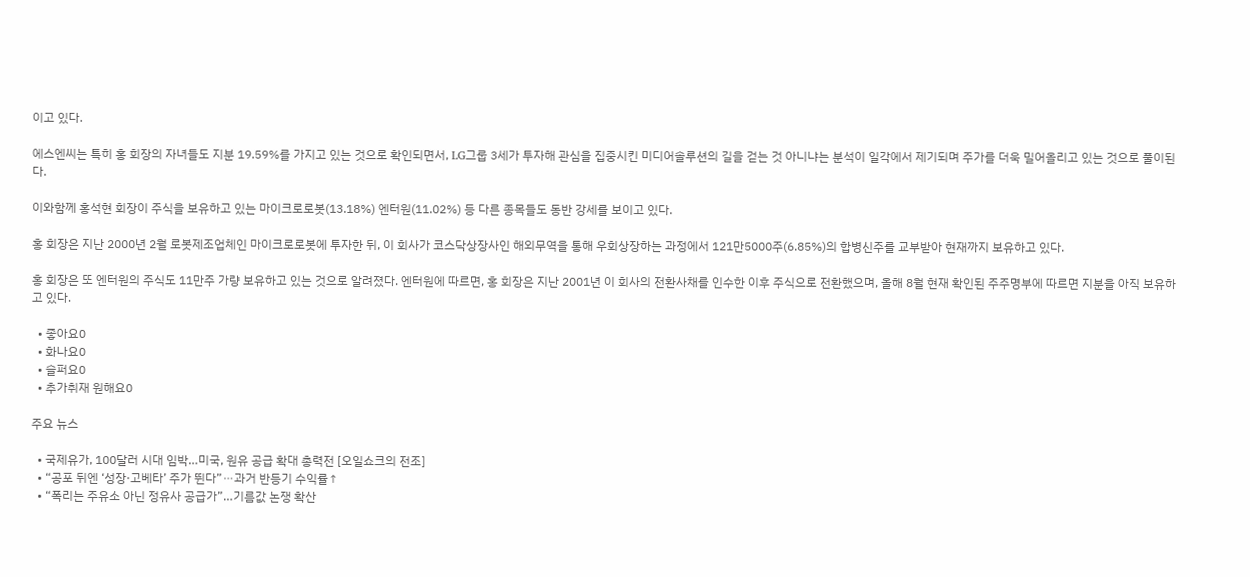이고 있다.

에스엔씨는 특히 홍 회장의 자녀들도 지분 19.59%를 가지고 있는 것으로 확인되면서, LG그룹 3세가 투자해 관심을 집중시킨 미디어솔루션의 길을 걷는 것 아니냐는 분석이 일각에서 제기되며 주가를 더욱 밀어올리고 있는 것으로 풀이된다.

이와함께 홍석현 회장이 주식을 보유하고 있는 마이크로로봇(13.18%) 엔터원(11.02%) 등 다른 종목들도 동반 강세를 보이고 있다.

홍 회장은 지난 2000년 2월 로봇제조업체인 마이크로로봇에 투자한 뒤, 이 회사가 코스닥상장사인 해외무역을 통해 우회상장하는 과정에서 121만5000주(6.85%)의 합병신주를 교부받아 현재까지 보유하고 있다.

홍 회장은 또 엔터원의 주식도 11만주 가량 보유하고 있는 것으로 알려졌다. 엔터원에 따르면, 홍 회장은 지난 2001년 이 회사의 전환사채를 인수한 이후 주식으로 전환했으며, 올해 8월 현재 확인된 주주명부에 따르면 지분을 아직 보유하고 있다.

  • 좋아요0
  • 화나요0
  • 슬퍼요0
  • 추가취재 원해요0

주요 뉴스

  • 국제유가, 100달러 시대 임박…미국, 원유 공급 확대 총력전 [오일쇼크의 전조]
  • “공포 뒤엔 ‘성장·고베타’ 주가 뛴다”⋯과거 반등기 수익률↑
  • “폭리는 주유소 아닌 정유사 공급가”…기름값 논쟁 확산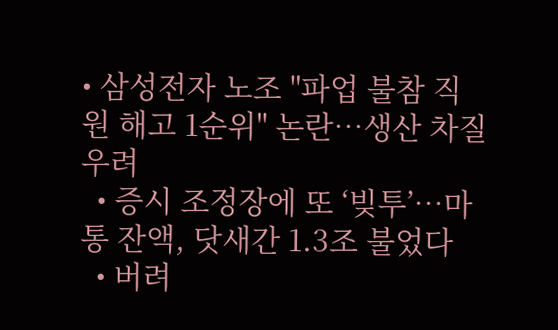• 삼성전자 노조 "파업 불참 직원 해고 1순위" 논란…생산 차질 우려
  • 증시 조정장에 또 ‘빚투’…마통 잔액, 닷새간 1.3조 불었다
  • 버려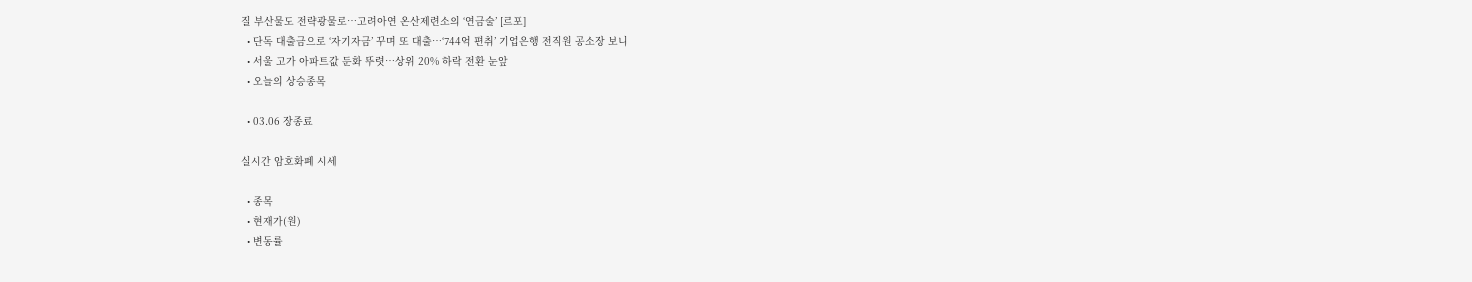질 부산물도 전략광물로…고려아연 온산제련소의 ‘연금술’ [르포]
  • 단독 대출금으로 ‘자기자금’ 꾸며 또 대출…‘744억 편취’ 기업은행 전직원 공소장 보니
  • 서울 고가 아파트값 둔화 뚜렷⋯상위 20% 하락 전환 눈앞
  • 오늘의 상승종목

  • 03.06 장종료

실시간 암호화폐 시세

  • 종목
  • 현재가(원)
  • 변동률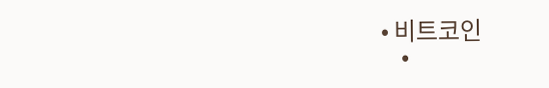• 비트코인
    •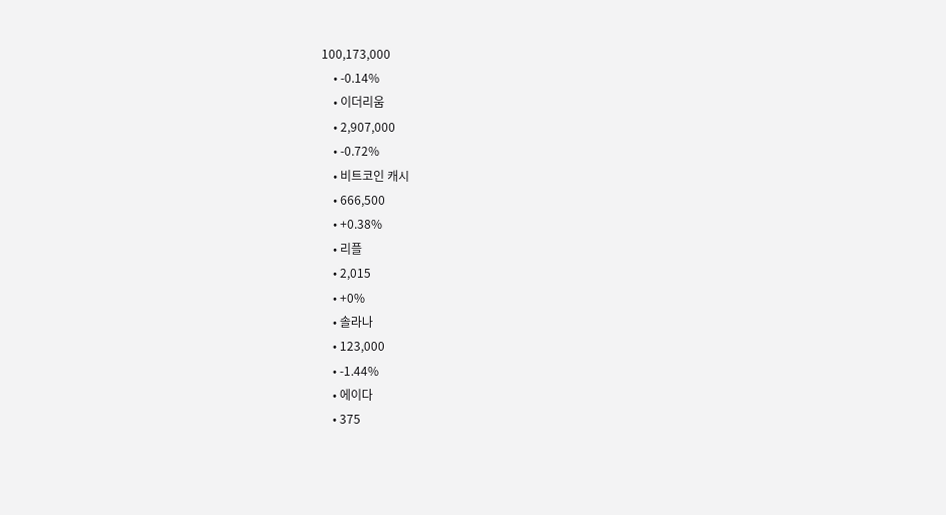100,173,000
    • -0.14%
    • 이더리움
    • 2,907,000
    • -0.72%
    • 비트코인 캐시
    • 666,500
    • +0.38%
    • 리플
    • 2,015
    • +0%
    • 솔라나
    • 123,000
    • -1.44%
    • 에이다
    • 375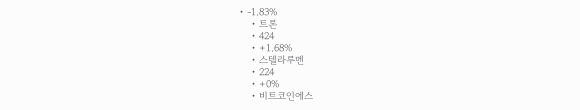• -1.83%
    • 트론
    • 424
    • +1.68%
    • 스텔라루멘
    • 224
    • +0%
    • 비트코인에스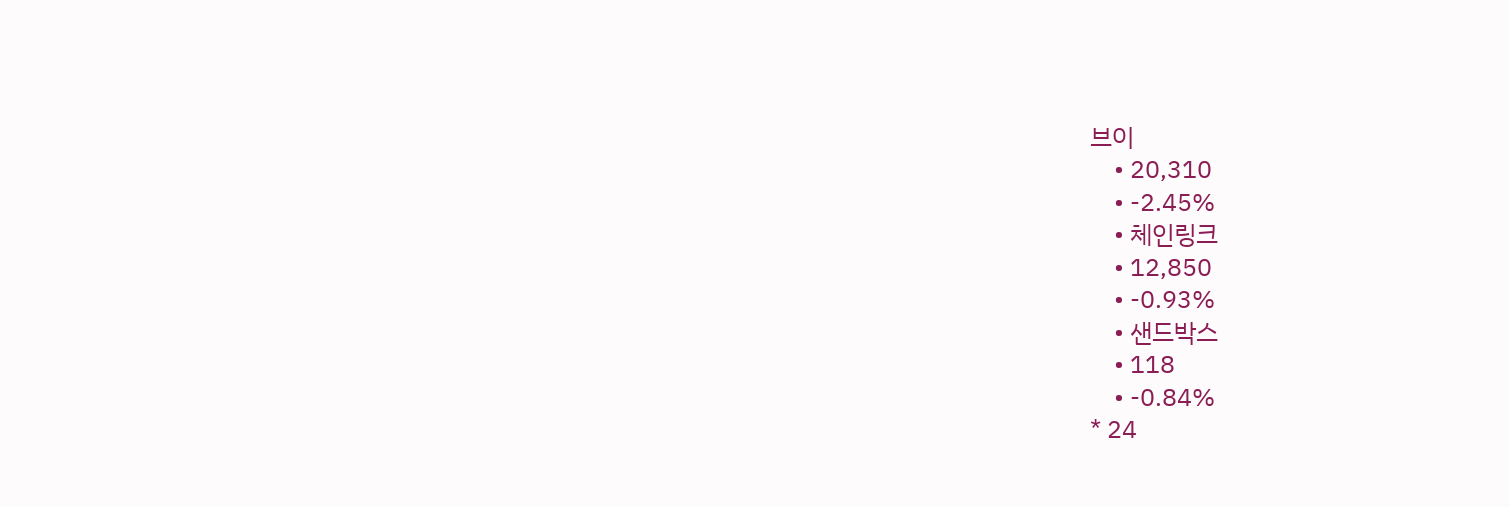브이
    • 20,310
    • -2.45%
    • 체인링크
    • 12,850
    • -0.93%
    • 샌드박스
    • 118
    • -0.84%
* 24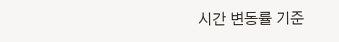시간 변동률 기준